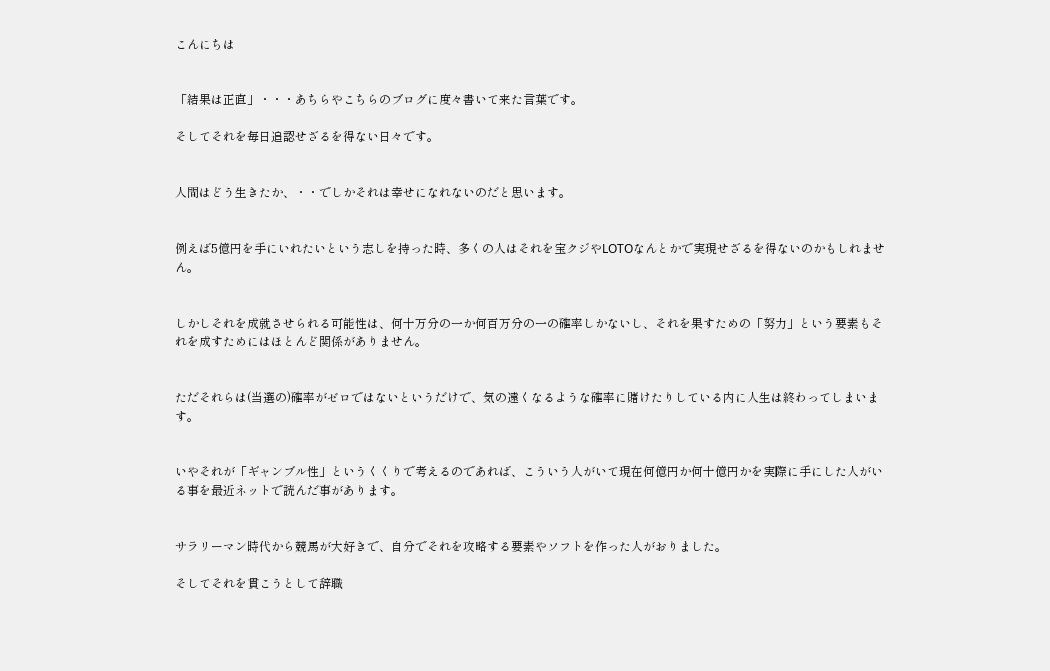こんにちは


「結果は正直」・・・あちらやこちらのブログに度々書いて来た言葉です。

そしてそれを毎日追認せざるを得ない日々です。


人間はどう生きたか、・・でしかそれは幸せになれないのだと思います。


例えば5億円を手にいれたいという志しを持った時、多くの人はそれを宝クジやLOTOなんとかで実現せざるを得ないのかもしれません。


しかしそれを成就させられる可能性は、何十万分の一か何百万分の一の確率しかないし、それを果すための「努力」という要素もそれを成すためにはほとんど関係がありません。


ただそれらは(当選の)確率がゼロではないというだけで、気の遠くなるような確率に賭けたりしている内に人生は終わってしまいます。


いやそれが「ギャンブル性」というくくりで考えるのであれば、こういう人がいて現在何億円か何十億円かを実際に手にした人がいる事を最近ネットで読んだ事があります。


サラリーマン時代から競馬が大好きで、自分でそれを攻略する要素やソフトを作った人がおりました。

そしてそれを貫こうとして辞職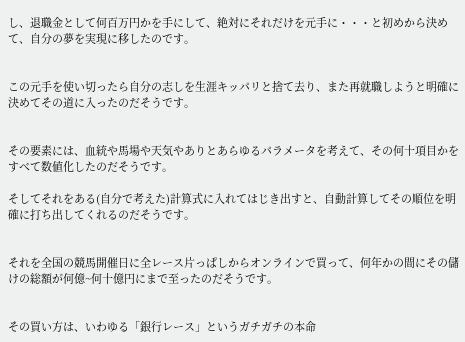し、退職金として何百万円かを手にして、絶対にそれだけを元手に・・・と初めから決めて、自分の夢を実現に移したのです。


この元手を使い切ったら自分の志しを生涯キッパリと捨て去り、また再就職しようと明確に決めてその道に入ったのだそうです。


その要素には、血統や馬場や天気やありとあらゆるパラメータを考えて、その何十項目かをすべて数値化したのだそうです。

そしてそれをある(自分で考えた)計算式に入れてはじき出すと、自動計算してその順位を明確に打ち出してくれるのだそうです。


それを全国の競馬開催日に全レース片っぱしからオンラインで買って、何年かの間にその儲けの総額が何億~何十億円にまで至ったのだそうです。


その買い方は、いわゆる「銀行レース」というガチガチの本命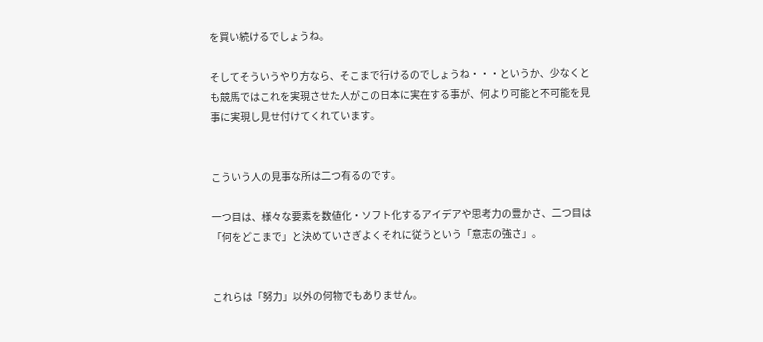を買い続けるでしょうね。

そしてそういうやり方なら、そこまで行けるのでしょうね・・・というか、少なくとも競馬ではこれを実現させた人がこの日本に実在する事が、何より可能と不可能を見事に実現し見せ付けてくれています。


こういう人の見事な所は二つ有るのです。

一つ目は、様々な要素を数値化・ソフト化するアイデアや思考力の豊かさ、二つ目は「何をどこまで」と決めていさぎよくそれに従うという「意志の強さ」。


これらは「努力」以外の何物でもありません。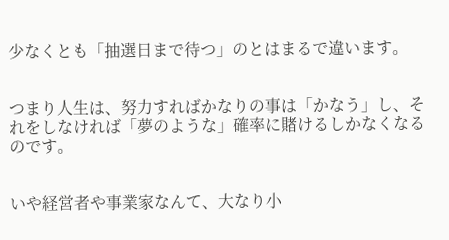少なくとも「抽選日まで待つ」のとはまるで違います。


つまり人生は、努力すればかなりの事は「かなう」し、それをしなければ「夢のような」確率に賭けるしかなくなるのです。


いや経営者や事業家なんて、大なり小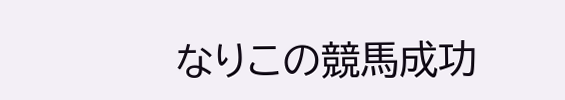なりこの競馬成功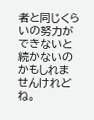者と同じくらいの努力ができないと続かないのかもしれませんけれどね。